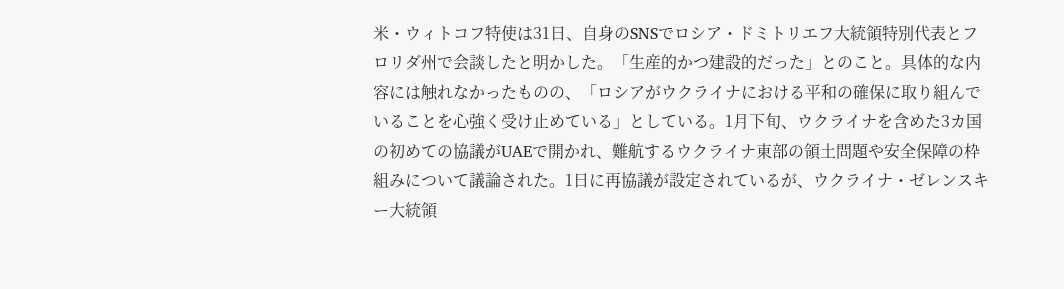米・ウィトコフ特使は31日、自身のSNSでロシア・ドミトリエフ大統領特別代表とフロリダ州で会談したと明かした。「生産的かつ建設的だった」とのこと。具体的な内容には触れなかったものの、「ロシアがウクライナにおける平和の確保に取り組んでいることを心強く受け止めている」としている。1月下旬、ウクライナを含めた3カ国の初めての協議がUAEで開かれ、難航するウクライナ東部の領土問題や安全保障の枠組みについて議論された。1日に再協議が設定されているが、ウクライナ・ゼレンスキー大統領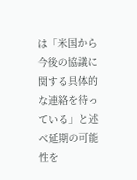は「米国から今後の協議に関する具体的な連絡を待っている」と述べ延期の可能性を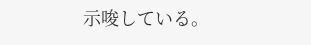示唆している。